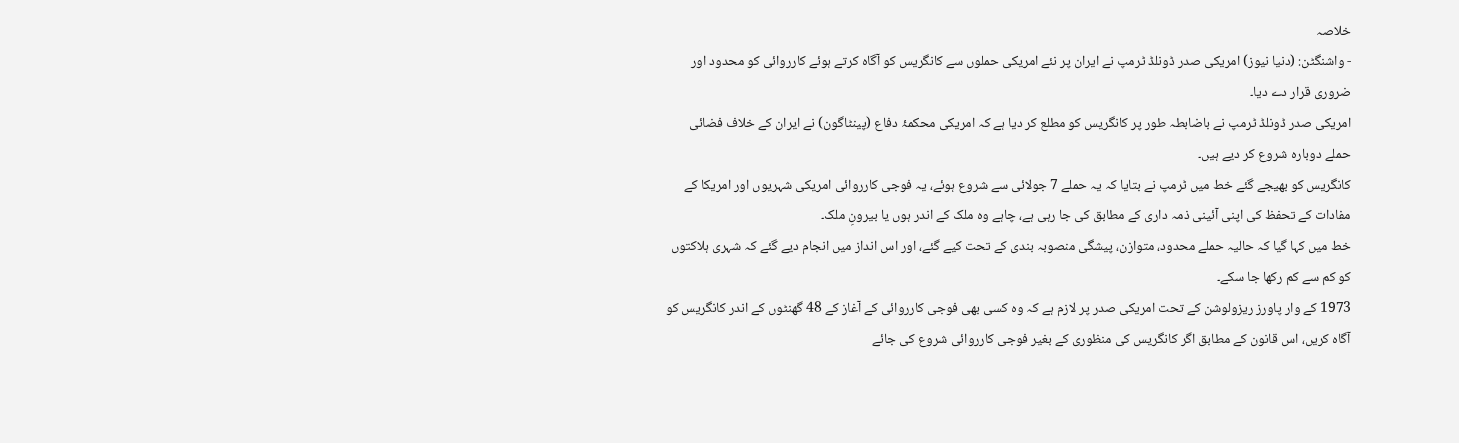خلاصہ
- واشنگٹن: (دنیا نیوز) امریکی صدر ڈونلڈ ٹرمپ نے ایران پر نئے امریکی حملوں سے کانگریس کو آگاہ کرتے ہوئے کارروائی کو محدود اور ضروری قرار دے دیا۔
امریکی صدر ڈونلڈ ٹرمپ نے باضابطہ طور پر کانگریس کو مطلع کر دیا ہے کہ امریکی محکمۂ دفاع (پینٹاگون) نے ایران کے خلاف فضائی حملے دوبارہ شروع کر دیے ہیں۔
کانگریس کو بھیجے گئے خط میں ٹرمپ نے بتایا کہ یہ حملے 7 جولائی سے شروع ہوئے، یہ فوجی کارروائی امریکی شہریوں اور امریکا کے مفادات کے تحفظ کی اپنی آئینی ذمہ داری کے مطابق کی جا رہی ہے، چاہے وہ ملک کے اندر ہوں یا بیرونِ ملک۔
خط میں کہا گیا کہ حالیہ حملے محدود، متوازن، پیشگی منصوبہ بندی کے تحت کیے گئے، اور اس انداز میں انجام دیے گئے کہ شہری ہلاکتوں کو کم سے کم رکھا جا سکے۔
1973 کے وار پاورز ریزولوشن کے تحت امریکی صدر پر لازم ہے کہ وہ کسی بھی فوجی کارروائی کے آغاز کے 48 گھنٹوں کے اندر کانگریس کو آگاہ کریں، اس قانون کے مطابق اگر کانگریس کی منظوری کے بغیر فوجی کارروائی شروع کی جائے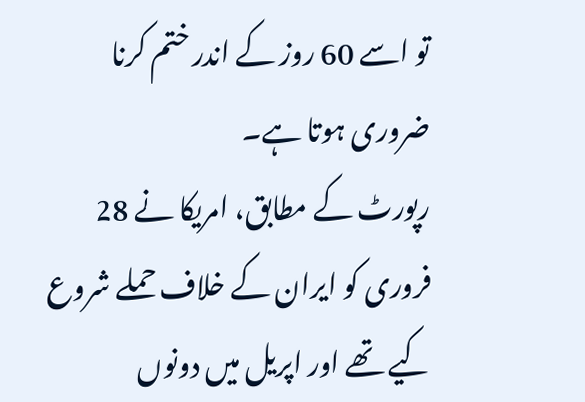تو اسے 60 روز کے اندر ختم کرنا ضروری ہوتا ہے۔
رپورٹ کے مطابق، امریکا نے 28 فروری کو ایران کے خلاف حملے شروع کیے تھے اور اپریل میں دونوں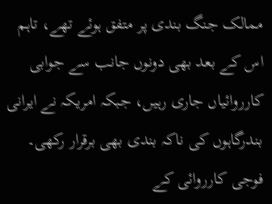ممالک جنگ بندی پر متفق ہوئے تھے، تاہم اس کے بعد بھی دونوں جانب سے جوابی کارروائیاں جاری رہیں، جبکہ امریکہ نے ایرانی بندرگاہوں کی ناکہ بندی بھی برقرار رکھی۔
فوجی کارروائی کے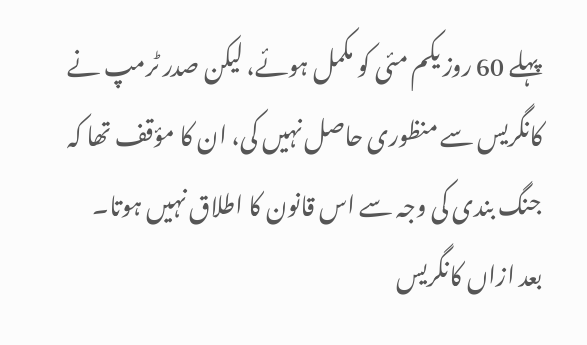پہلے 60 روز یکم مئی کو مکمل ہوئے، لیکن صدر ٹرمپ نے کانگریس سے منظوری حاصل نہیں کی، ان کا مؤقف تھا کہ جنگ بندی کی وجہ سے اس قانون کا اطلاق نہیں ہوتا۔
بعد ازاں کانگریس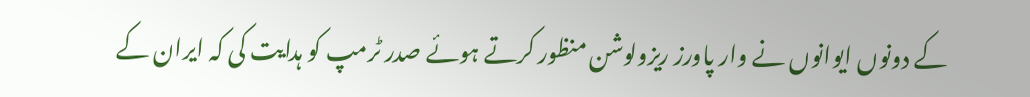کے دونوں ایوانوں نے وار پاورز ریزولوشن منظور کرتے ہوئے صدر ٹرمپ کو ہدایت کی کہ ایران کے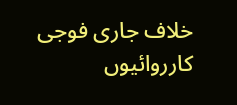خلاف جاری فوجی کارروائیوں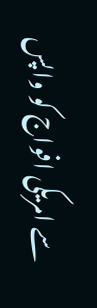سے امریکی افواج کو واپس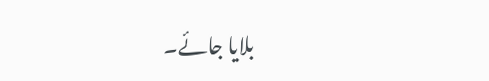بلایا جائے۔